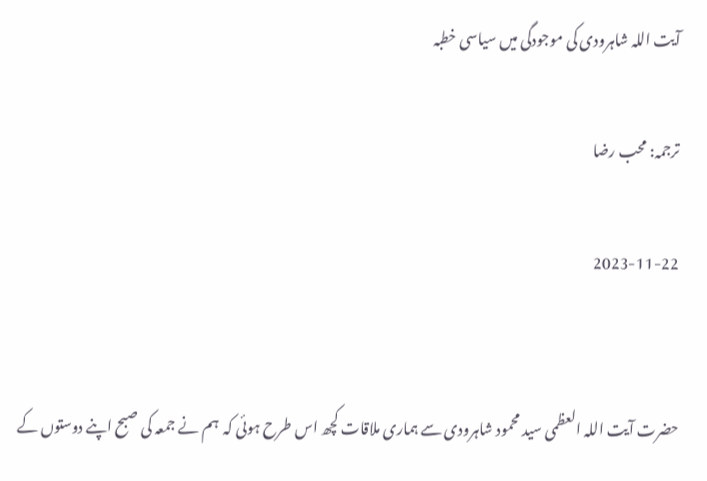آیت اللہ شاہرودی کی موجودگی میں سیاسی خطبہ

ترجمہ: محب رضا

2023-11-22


حضرت آیت اللہ العظمی سید محمود شاہرودی سے ہماری ملاقات کچھ اس طرح ہوئی کہ  ہم نے جمعہ کی صبح اپنے دوستوں کے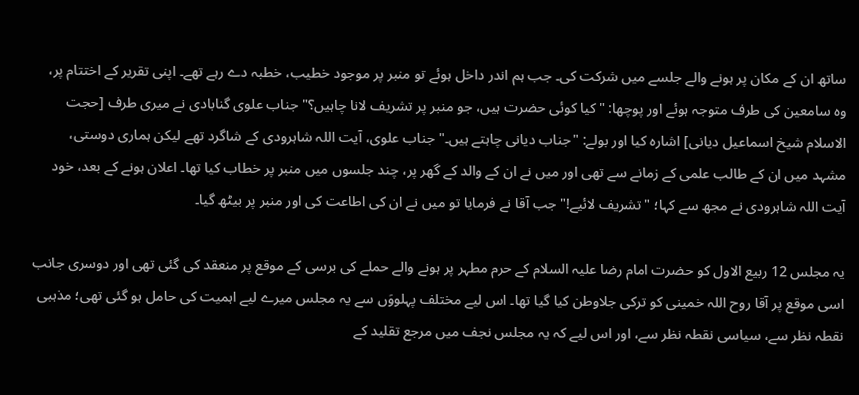ساتھ ان کے مکان پر ہونے والے جلسے میں شرکت کی۔ جب ہم اندر داخل ہوئے تو منبر پر موجود خطیب، خطبہ دے رہے تھے۔ اپنی تقریر کے اختتام پر، وہ سامعین کی طرف متوجہ ہوئے اور پوچھا: "کیا کوئی حضرت ہیں، جو منبر پر تشریف لانا چاہیں؟" جناب علوی گنابادی نے میری طرف [حجت الاسلام شیخ اسماعیل دیانی] اشارہ کیا اور بولے: "جناب دیانی چاہتے ہیں۔" جناب علوی، آیت اللہ شاہرودی کے شاگرد تھے لیکن ہماری دوستی، مشہد میں ان کے طالب علمی کے زمانے سے تھی اور میں نے ان کے والد کے گھر پر، چند جلسوں میں منبر پر خطاب کیا تھا۔ اعلان ہونے کے بعد، خود آیت اللہ شاہرودی نے مجھ سے کہا؛ "تشریف لائیے!" جب آقا نے فرمایا تو میں نے ان کی اطاعت کی اور منبر پر بیٹھ گیا۔

یہ مجلس 12 ربیع الاول کو حضرت امام رضا علیہ السلام کے حرم مطہر پر ہونے والے حملے کی برسی کے موقع پر منعقد کی گئی تھی اور دوسری جانب اسی موقع پر آقا روح اللہ خمینی کو ترکی جلاوطن کیا گیا تھا۔ اس لیے مختلف پہلووَں سے یہ مجلس میرے لیے اہمیت کی حامل ہو گئی تھی؛ مذہبی نقطہ نظر سے، سیاسی نقطہ نظر سے، اور اس لیے کہ یہ مجلس نجف میں مرجع تقلید کے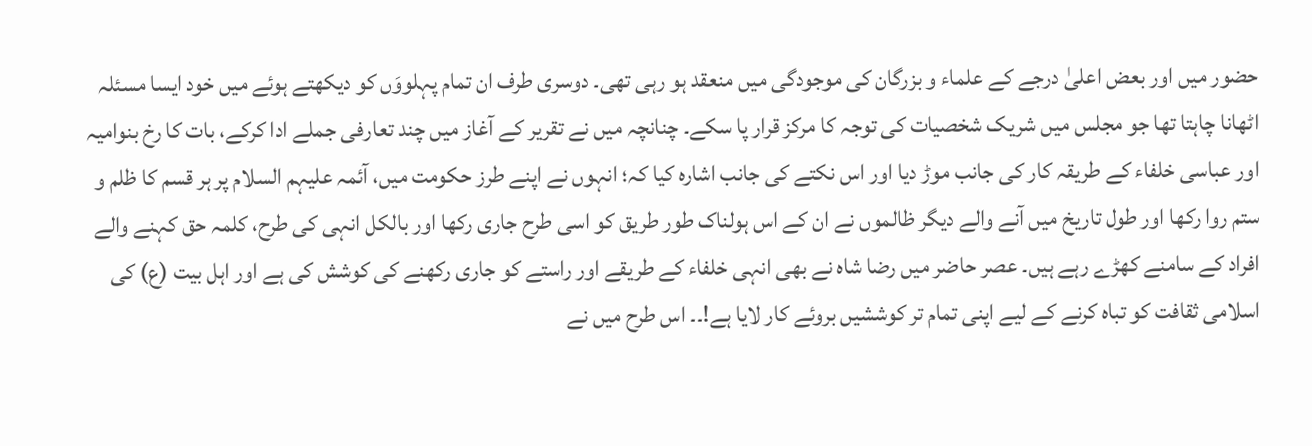حضور میں اور بعض اعلیٰ درجے کے علماء و بزرگان کی موجودگی میں منعقد ہو رہی تھی۔ دوسری طرف ان تمام پہلووَں کو دیکھتے ہوئے میں خود ایسا مسئلہ اٹھانا چاہتا تھا جو مجلس میں شریک شخصیات کی توجہ کا مرکز قرار پا سکے۔ چنانچہ میں نے تقریر کے آغاز میں چند تعارفی جملے ادا کرکے، بات کا رخ بنوامیہ اور عباسی خلفاء کے طریقہ کار کی جانب موڑ دیا اور اس نکتے کی جانب اشارہ کیا کہ؛ انہوں نے اپنے طرز حکومت میں، آئمہ علیہم السلام پر ہر قسم کا ظلم و ستم روا رکھا اور طول تاریخ میں آنے والے دیگر ظالموں نے ان کے اس ہولناک طور طریق کو اسی طرح جاری رکھا اور بالکل انہی کی طرح، کلمہ حق کہنے والے افراد کے سامنے کھڑے رہے ہیں۔ عصر حاضر میں رضا شاہ نے بھی انہی خلفاء کے طریقے اور راستے کو جاری رکھنے کی کوشش کی ہے اور اہل بیت (ع) کی اسلامی ثقافت کو تباہ کرنے کے لیے اپنی تمام تر کوششیں بروئے کار لایا ہے!۔۔ اس طرح میں نے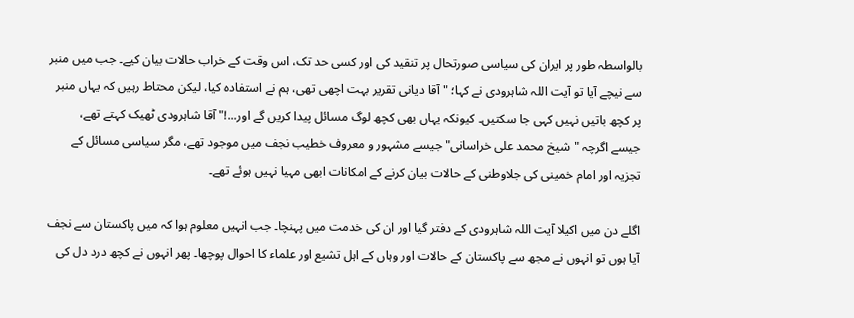بالواسطہ طور پر ایران کی سیاسی صورتحال پر تنقید کی اور کسی حد تک، اس وقت کے خراب حالات بیان کیے۔ جب میں منبر سے نیچے آیا تو آیت اللہ شاہرودی نے کہا؛ "آقا دیانی تقریر بہت اچھی تھی، ہم نے استفادہ کیا، لیکن محتاط رہیں کہ یہاں منبر پر کچھ باتیں نہیں کہی جا سکتیں۔ کیونکہ یہاں بھی کچھ لوگ مسائل پیدا کریں گے اور...!" آقا شاہرودی ٹھیک کہتے تھے، جیسے اگرچہ "شیخ محمد علی خراسانی" جیسے مشہور و معروف خطیب نجف میں موجود تھے، مگر سیاسی مسائل کے تجزیہ اور امام خمینی کی جلاوطنی کے حالات بیان کرنے کے امکانات ابھی مہیا نہیں ہوئے تھے۔

اگلے دن میں اکیلا آیت اللہ شاہرودی کے دفتر گیا اور ان کی خدمت میں پہنچا۔ جب انہیں معلوم ہوا کہ میں پاکستان سے نجف آیا ہوں تو انہوں نے مجھ سے پاکستان کے حالات اور وہاں کے اہل تشیع اور علماء کا احوال پوچھا۔ پھر انہوں نے کچھ درد دل کی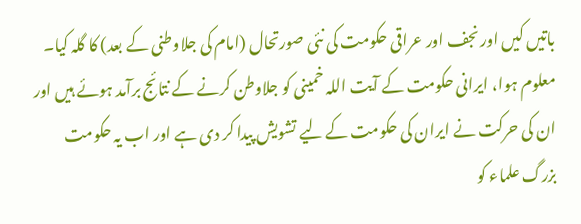باتیں کیں اور نجف اور عراقی حکومت کی نئی صورتحال (امام کی جلاوطنی کے بعد) کا گلہ کیا۔ معلوم ہوا، ایرانی حکومت کے آیت اللہ خمینی کو جلاوطن کرنے کے نتائج برآمد ہوئے ہیں اور ان کی حرکت نے ایران کی حکومت کے لیے تشویش پیدا کر دی ہے اور اب یہ حکومت بزرگ علماء کو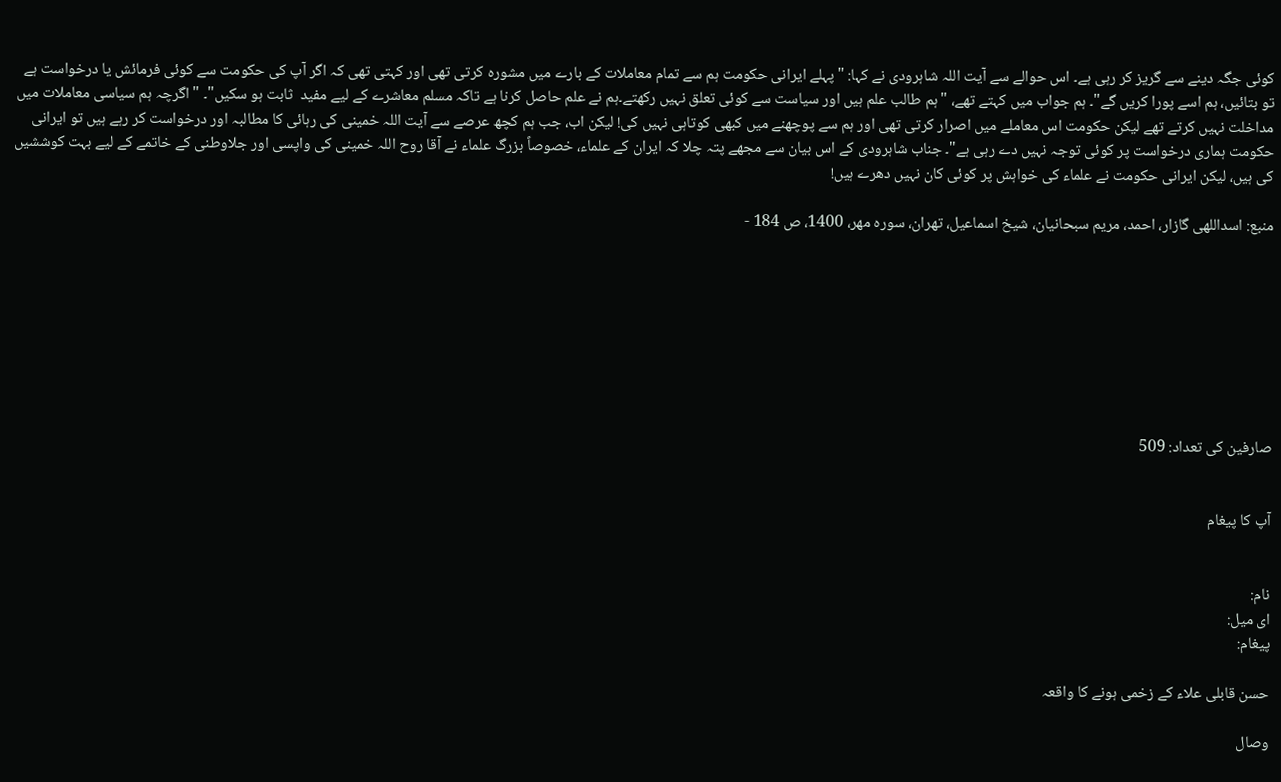کوئی جگہ دینے سے گریز کر رہی ہے۔ اس حوالے سے آیت اللہ شاہرودی نے کہا: "پہلے ایرانی حکومت ہم سے تمام معاملات کے بارے میں مشورہ کرتی تھی اور کہتی تھی کہ اگر آپ کی حکومت سے کوئی فرمائش یا درخواست ہے تو بتائیں، ہم اسے پورا کریں گے"۔ ہم جواب میں کہتے تھے، "ہم طالب علم ہیں اور سیاست سے کوئی تعلق نہیں رکھتے۔ہم نے علم حاصل کرنا ہے تاکہ مسلم معاشرے کے لیے مفید  ثابت ہو سکیں"۔ "اگرچہ ہم سیاسی معاملات میں مداخلت نہیں کرتے تھے لیکن حکومت اس معاملے میں اصرار کرتی تھی اور ہم سے پوچھنے میں کبھی کوتاہی نہیں کی! لیکن اب، جب ہم کچھ عرصے سے آیت اللہ خمینی کی رہائی کا مطالبہ اور درخواست کر رہے ہیں تو ایرانی حکومت ہماری درخواست پر کوئی توجہ نہیں دے رہی ہے"۔ جناب شاہرودی کے اس بیان سے مجھے پتہ چلا کہ ایران کے علماء، خصوصاً بزرگ علماء نے آقا روح اللہ خمینی کی واپسی اور جلاوطنی کے خاتمے کے لیے بہت کوششیں کی ہیں، لیکن ایرانی حکومت نے علماء کی خواہش پر کوئی کان نہیں دھرے ہیں!

منبع: اسداللهی گازار، احمد،‌ مریم سبحانیان، شیخ اسماعیل، تهران، سوره مهر، 1400، ص 184 -








صارفین کی تعداد: 509


آپ کا پیغام


نام:
ای میل:
پیغام:

حسن قابلی علاء کے زخمی ہونے کا واقعہ

وصال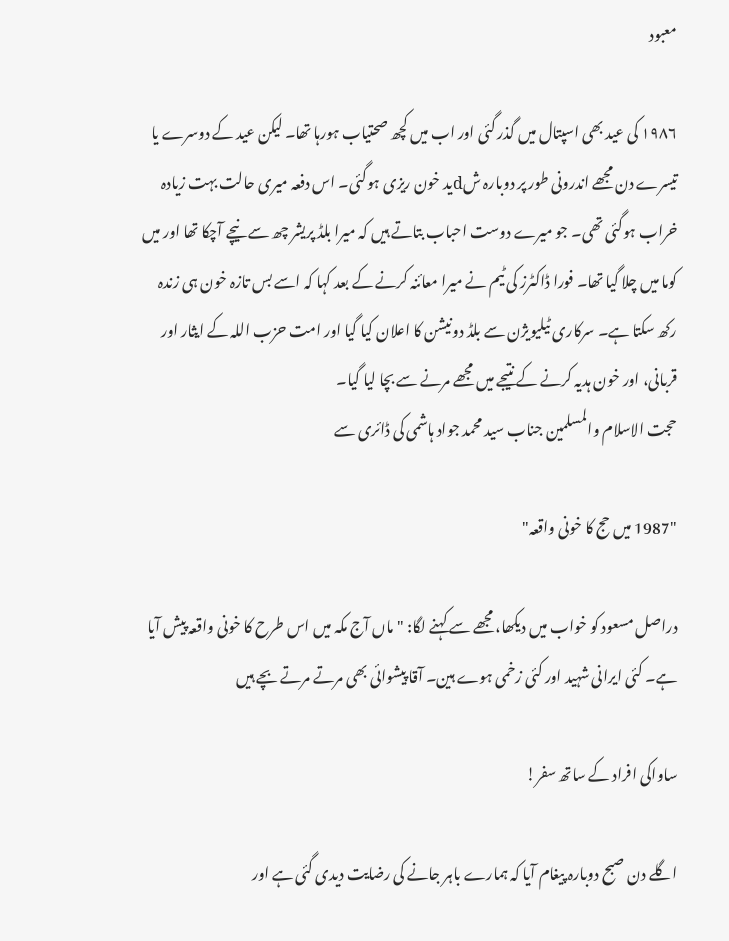معبود

۱۹۸۶ کی عید بھی اسپتال میں گذر گئی اور اب میں کچھ صحتیاب ہورہا تھا۔ لیکن عید کے دوسرے یا تیسرے دن مجھے اندرونی طور پر دوبارہ شdید خون ریزی ہوگئی۔ اس دفعہ میری حالت بہت زیادہ خراب ہوگئی تھی۔ جو میرے دوست احباب بتاتے ہیں کہ میرا بلڈ پریشر چھ سے نیچے آچکا تھا اور میں کوما میں چلا گیا تھا۔ فورا ڈاکٹرز کی ٹیم نے میرا معائنہ کرنے کے بعد کہا کہ اسے بس تازہ خون ہی زندہ رکھ سکتا ہے۔ سرکاری ٹیلیویژن سے بلڈ دونیشن کا اعلان کیا گیا اور امت حزب اللہ کے ایثار اور قربانی، اور خون ہدیہ کرنے کے نتیجے میں مجھے مرنے سے بچا لیا گیا۔
حجت الاسلام والمسلمین جناب سید محمد جواد ہاشمی کی ڈائری سے

"1987 میں حج کا خونی واقعہ"

دراصل مسعود کو خواب میں دیکھا، مجھے سے کہنے لگا: "ماں آج مکہ میں اس طرح کا خونی واقعہ پیش آیا ہے۔ کئی ایرانی شہید اور کئی زخمی ہوے ہین۔ آقا پیشوائی بھی مرتے مرتے بچے ہیں

ساواکی افراد کے ساتھ سفر!

اگلے دن صبح دوبارہ پیغام آیا کہ ہمارے باہر جانے کی رضایت دیدی گئی ہے اور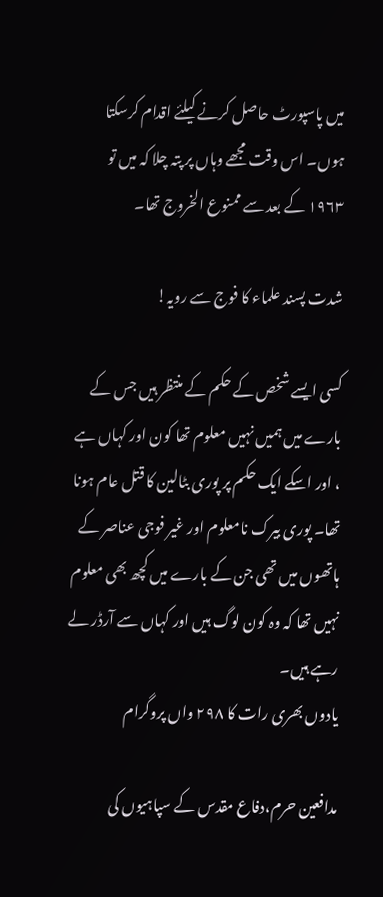میں پاسپورٹ حاصل کرنے کیلئے اقدام کرسکتا ہوں۔ اس وقت مجھے وہاں پر پتہ چلا کہ میں تو ۱۹۶۳ کے بعد سے ممنوع الخروج تھا۔

شدت پسند علماء کا فوج سے رویہ!

کسی ایسے شخص کے حکم کے منتظر ہیں جس کے بارے میں ہمیں نہیں معلوم تھا کون اور کہاں ہے ، اور اسکے ایک حکم پر پوری بٹالین کا قتل عام ہونا تھا۔ پوری بیرک نامعلوم اور غیر فوجی عناصر کے ہاتھوں میں تھی جن کے بارے میں کچھ بھی معلوم نہیں تھا کہ وہ کون لوگ ہیں اور کہاں سے آرڈر لے رہے ہیں۔
یادوں بھری رات کا ۲۹۸ واں پروگرام

مدافعین حرم،دفاع مقدس کے سپاہیوں کی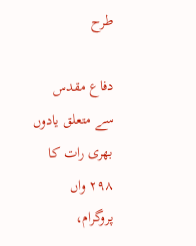طرح

دفاع مقدس سے متعلق یادوں بھری رات کا ۲۹۸ واں پروگرام،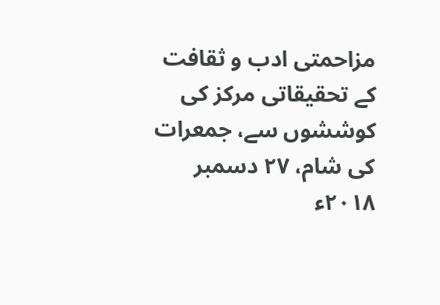مزاحمتی ادب و ثقافت کے تحقیقاتی مرکز کی کوششوں سے، جمعرات کی شام، ۲۷ دسمبر ۲۰۱۸ء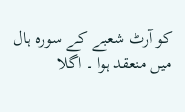کو آرٹ شعبے کے سورہ ہال میں منعقد ہوا ۔ اگلا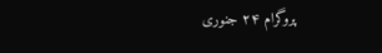پروگرام ۲۴ جنوری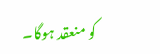کو منعقد ہوگا۔